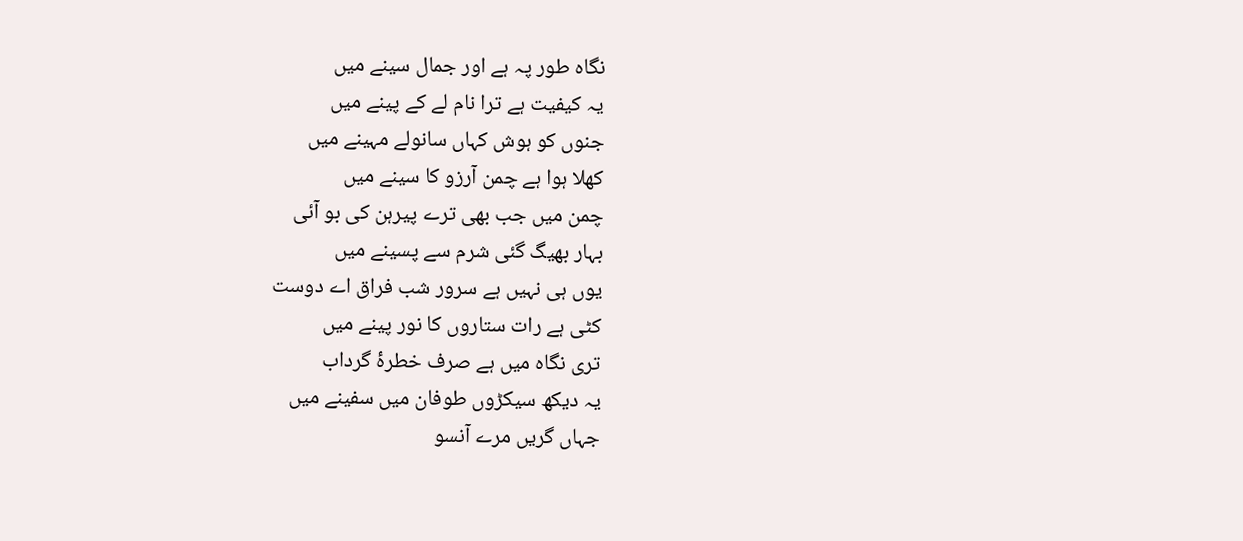نگاہ طور پہ ہے اور جمال سینے میں
یہ کیفیت ہے ترا نام لے کے پینے میں
جنوں کو ہوش کہاں سانولے مہینے میں
کھلا ہوا ہے چمن آرزو کا سینے میں
چمن میں جب بھی ترے پیرہن کی بو آئی
بہار بھیگ گئی شرم سے پسینے میں
یوں ہی نہیں ہے سرور شب فراق اے دوست
کٹی ہے رات ستاروں کا نور پینے میں
تری نگاہ میں ہے صرف خطرۂ گرداب
یہ دیکھ سیکڑوں طوفان میں سفینے میں
جہاں گریں مرے آنسو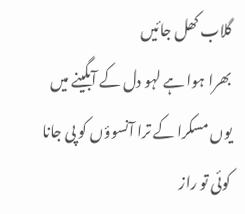گلاب کھل جائیں
بھرا ہوا ہے لہو دل کے آبگینے میں
یوں مسکرا کے ترا آنسوؤں کو پی جانا
کوئی تو راز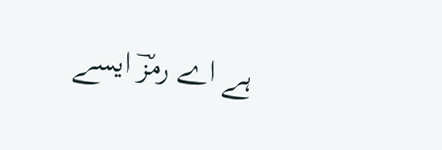ہے اے رمزؔ ایسے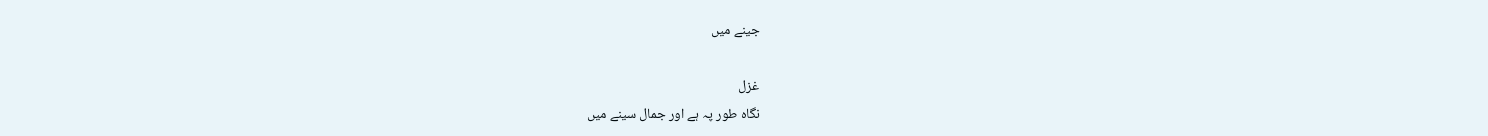جینے میں

غزل
نگاہ طور پہ ہے اور جمال سینے میں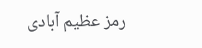رمز عظیم آبادی